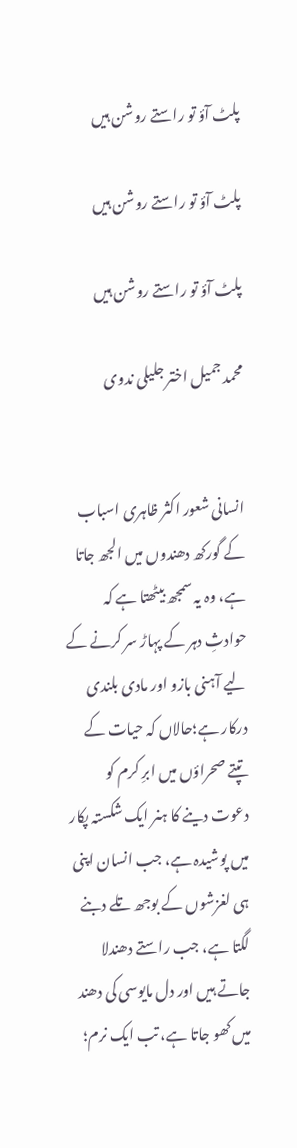پلٹ آؤ تو راستے روشن ہیں

پلٹ آؤ تو راستے روشن ہیں

پلٹ آؤ تو راستے روشن ہیں

محمد جمیل اختر جلیلی ندوی


انسانی شعور اکثر ظاہری اسباب کے گورکھ دھندوں میں الجھ جاتا ہے، وہ یہ سمجھ بیٹھتا ہے کہ حوادثِ دہر کے پہاڑ سر کرنے کے لیے آہنی بازو اور مادی بلندی درکار ہے؛حالاں کہ حیات کے تپتے صحراؤں میں ابرِ کرم کو دعوت دینے کا ہنر ایک شکستہ پکار میں پوشیدہ ہے، جب انسان اپنی ہی لغزشوں کے بوجھ تلے دبنے لگتا ہے، جب راستے دھندلا جاتے ہیں اور دل مایوسی کی دھند میں کھو جاتا ہے، تب ایک نرم؛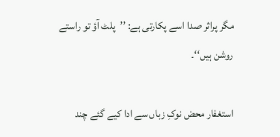مگر پراثر صدا اسے پکارتی ہے: ’’پلٹ آؤ تو راستے روشن ہیں‘‘۔

استغفار محض نوکِ زباں سے ادا کیے گئے چند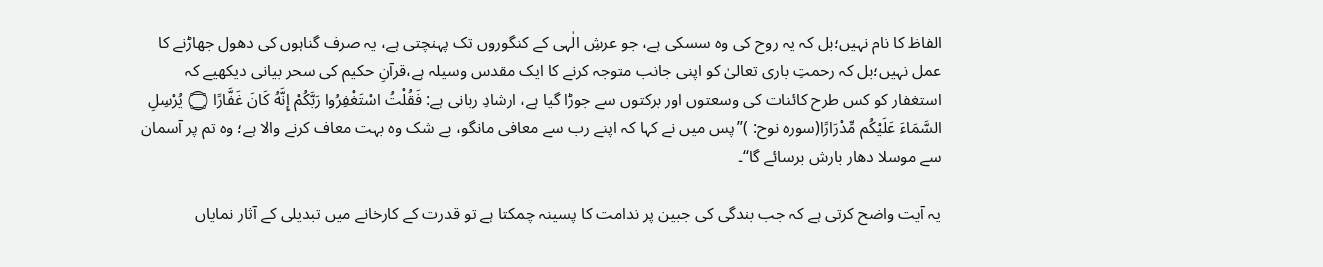الفاظ کا نام نہیں؛بل کہ یہ روح کی وہ سسکی ہے، جو عرشِ الٰہی کے کنگوروں تک پہنچتی ہے، یہ صرف گناہوں کی دھول جھاڑنے کا عمل نہیں؛بل کہ رحمتِ باری تعالیٰ کو اپنی جانب متوجہ کرنے کا ایک مقدس وسیلہ ہے،قرآنِ حکیم کی سحر بیانی دیکھیے کہ استغفار کو کس طرح کائنات کی وسعتوں اور برکتوں سے جوڑا گیا ہے، ارشادِ ربانی ہے: فَقُلْتُ اسْتَغْفِرُوا رَبَّكُمْ إِنَّهُ كَانَ غَفَّارًا ۝ يُرْسِلِ السَّمَاءَ عَلَيْكُم مِّدْرَارًا(سورہ نوح: )’’پس میں نے کہا کہ اپنے رب سے معافی مانگو، بے شک وہ بہت معاف کرنے والا ہے؛ وہ تم پر آسمان سے موسلا دھار بارش برسائے گا‘‘۔

یہ آیت واضح کرتی ہے کہ جب بندگی کی جبین پر ندامت کا پسینہ چمکتا ہے تو قدرت کے کارخانے میں تبدیلی کے آثار نمایاں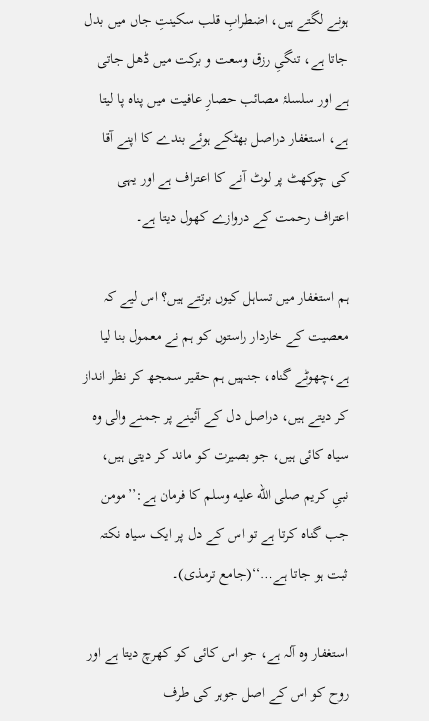ہونے لگتے ہیں، اضطرابِ قلب سکینتِ جاں میں بدل جاتا ہے، تنگیِ رزق وسعت و برکت میں ڈھل جاتی ہے اور سلسلۂ مصائب حصارِ عافیت میں پناہ پا لیتا ہے، استغفار دراصل بھٹکے ہوئے بندے کا اپنے آقا کی چوکھٹ پر لوٹ آنے کا اعتراف ہے اور یہی اعتراف رحمت کے دروازے کھول دیتا ہے۔

ہم استغفار میں تساہل کیوں برتتے ہیں؟ اس لیے کہ معصیت کے خاردار راستوں کو ہم نے معمول بنا لیا ہے،چھوٹے گناہ، جنہیں ہم حقیر سمجھ کر نظر انداز کر دیتے ہیں، دراصل دل کے آئینے پر جمنے والی وہ سیاہ کائی ہیں، جو بصیرت کو ماند کر دیتی ہیں، نبیِ کریم صلى الله عليه وسلم کا فرمان ہے:’’مومن جب گناہ کرتا ہے تو اس کے دل پر ایک سیاہ نکتہ ثبت ہو جاتا ہے…‘‘(جامع ترمذی)۔

استغفار وہ آلہ ہے، جو اس کائی کو کھرچ دیتا ہے اور روح کو اس کے اصل جوہر کی طرف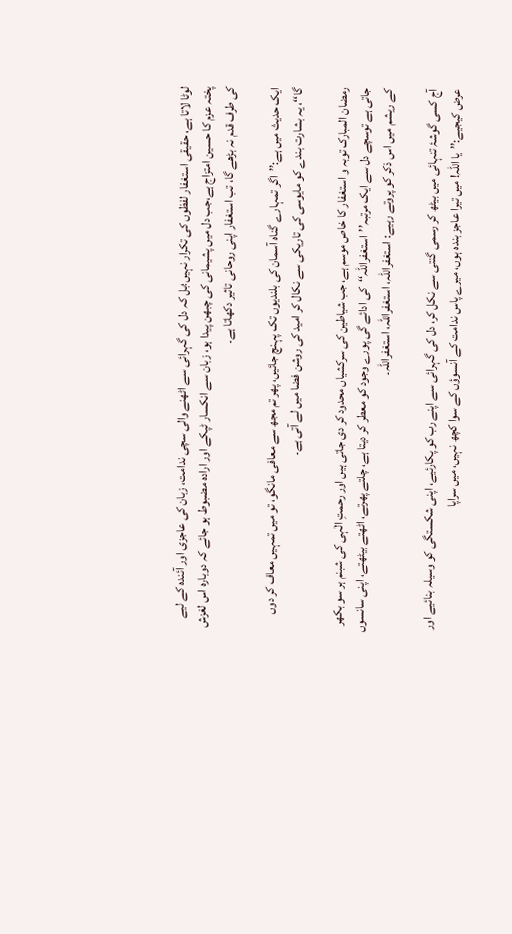لوٹا لاتا ہے، حقیقی استغفار لفظوں کی تکرار نہیں؛بل کہ دل کی گہرائی سے اٹھنے والی سچی ندامت، زبان کی عاجزی اور آئندہ کے لیے پختہ عزم کا حسین امتزاج ہے،جب دل میں پشیمانی کی چبھن پیدا ہو، زبان سے انکسار ٹپکے اور ارادہ مضبوط ہو جائے کہ دوبارہ اس لغزش کی طرف قدم نہ بڑھے گا، تب استغفار اپنی روحانی تاثیر دکھاتا ہے۔

ایک حدیث میں ہے:’’اگر تمہارے گناہ آسمان کی بلندیوں تک پہنچ جائیں، پھر تم مجھ سے معافی مانگو، تو میں تمہیں معاف کر دوں گا‘‘، یہ بشارت بندے کو مایوسی کی تاریکی سے نکال کر امید کی روشن فضا میں لے آتی ہے۔

رمضان المبارک توبہ و استغفار کا خاص موسم ہے، جب شیاطین کی سرکشیاں محدود کر دی جاتی ہیں اور رحمتِ الٰہی کی شبنم ہر سو بکھر جاتی ہے توسچے دل سے ایک مرتبہ’’استغفراللہ‘‘کی ادائے گی پورے وجود کو معطر کر دیتا ہے، چلتے پھرتے، اٹھتے بیٹھتے، اپنی سانسوں کے ریشم میں اس ذکر کو پروتے رہیے: استغفراللہ، استغفراللہ، استغفراللہ۔

آج کسی گوشۂ تنہائی میں بیٹھ کر رسمی گنتی سے نکل کر، دل کی گہرائی سے اپنے رب کو پکارئیے، اپنی شکستگی کو وسیلہ بنائیے اور عرض کیجیے:’’یا اللہ! میں تیرا عاجز بندہ ہوں، میرے پاس ندامت کے آنسوؤں کے سوا کچھ نہیں، میں سراپا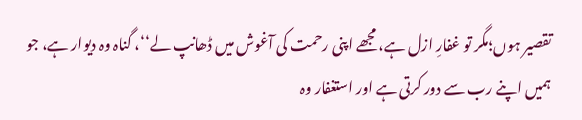تقصیر ہوں؛مگر تو غفارِ ازل ہے، مجھے اپنی رحمت کی آغوش میں ڈھانپ لے‘‘، گناہ وہ دیوار ہے، جو ہمیں اپنے رب سے دور کرتی ہے اور استغفار وہ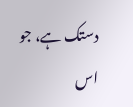دستک ہے، جو اس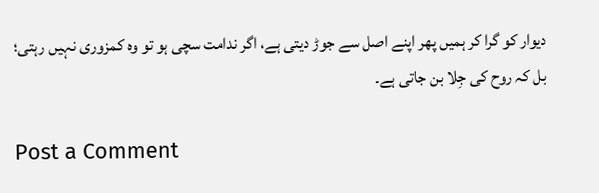دیوار کو گرا کر ہمیں پھر اپنے اصل سے جوڑ دیتی ہے، اگر ندامت سچی ہو تو وہ کمزوری نہیں رہتی؛ بل کہ روح کی جِلا بن جاتی ہے۔

Post a Comment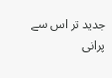جدید تر اس سے پرانی